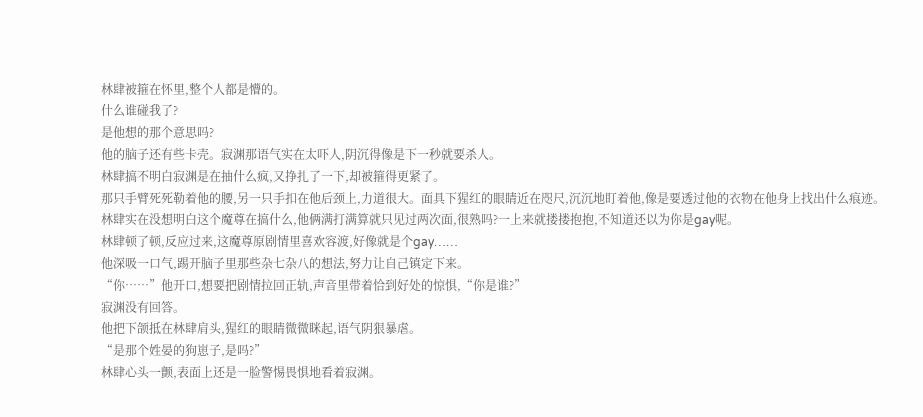林肆被箍在怀里,整个人都是懵的。
什么谁碰我了?
是他想的那个意思吗?
他的脑子还有些卡壳。寂渊那语气实在太吓人,阴沉得像是下一秒就要杀人。
林肆搞不明白寂渊是在抽什么疯,又挣扎了一下,却被箍得更紧了。
那只手臂死死勒着他的腰,另一只手扣在他后颈上,力道很大。面具下猩红的眼睛近在咫尺,沉沉地盯着他,像是要透过他的衣物在他身上找出什么痕迹。
林肆实在没想明白这个魔尊在搞什么,他俩满打满算就只见过两次面,很熟吗?一上来就搂搂抱抱,不知道还以为你是gay呢。
林肆顿了顿,反应过来,这魔尊原剧情里喜欢容渡,好像就是个gay……
他深吸一口气,踢开脑子里那些杂七杂八的想法,努力让自己镇定下来。
“你……”他开口,想要把剧情拉回正轨,声音里带着恰到好处的惊惧,“你是谁?”
寂渊没有回答。
他把下颌抵在林肆肩头,猩红的眼睛微微眯起,语气阴狠暴虐。
“是那个姓晏的狗崽子,是吗?”
林肆心头一颤,表面上还是一脸警惕畏惧地看着寂渊。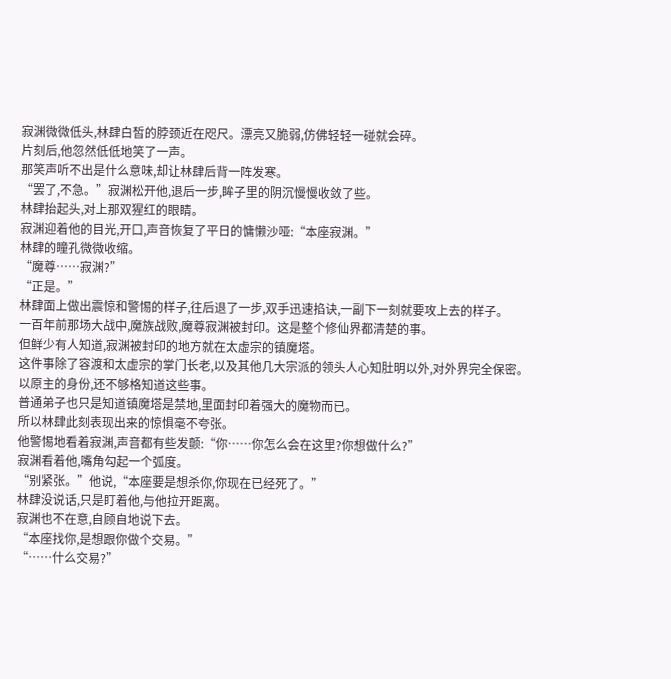寂渊微微低头,林肆白皙的脖颈近在咫尺。漂亮又脆弱,仿佛轻轻一碰就会碎。
片刻后,他忽然低低地笑了一声。
那笑声听不出是什么意味,却让林肆后背一阵发寒。
“罢了,不急。”寂渊松开他,退后一步,眸子里的阴沉慢慢收敛了些。
林肆抬起头,对上那双猩红的眼睛。
寂渊迎着他的目光,开口,声音恢复了平日的慵懒沙哑:“本座寂渊。”
林肆的瞳孔微微收缩。
“魔尊……寂渊?”
“正是。”
林肆面上做出震惊和警惕的样子,往后退了一步,双手迅速掐诀,一副下一刻就要攻上去的样子。
一百年前那场大战中,魔族战败,魔尊寂渊被封印。这是整个修仙界都清楚的事。
但鲜少有人知道,寂渊被封印的地方就在太虚宗的镇魔塔。
这件事除了容渡和太虚宗的掌门长老,以及其他几大宗派的领头人心知肚明以外,对外界完全保密。
以原主的身份,还不够格知道这些事。
普通弟子也只是知道镇魔塔是禁地,里面封印着强大的魔物而已。
所以林肆此刻表现出来的惊惧毫不夸张。
他警惕地看着寂渊,声音都有些发颤:“你……你怎么会在这里?你想做什么?”
寂渊看着他,嘴角勾起一个弧度。
“别紧张。”他说,“本座要是想杀你,你现在已经死了。”
林肆没说话,只是盯着他,与他拉开距离。
寂渊也不在意,自顾自地说下去。
“本座找你,是想跟你做个交易。”
“……什么交易?”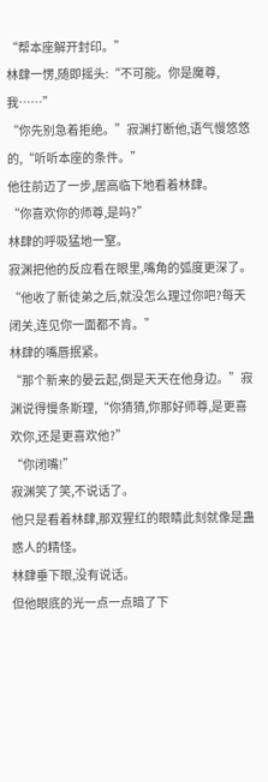“帮本座解开封印。”
林肆一愣,随即摇头:“不可能。你是魔尊,我……”
“你先别急着拒绝。”寂渊打断他,语气慢悠悠的,“听听本座的条件。”
他往前迈了一步,居高临下地看着林肆。
“你喜欢你的师尊,是吗?”
林肆的呼吸猛地一窒。
寂渊把他的反应看在眼里,嘴角的弧度更深了。
“他收了新徒弟之后,就没怎么理过你吧?每天闭关,连见你一面都不肯。”
林肆的嘴唇抿紧。
“那个新来的晏云起,倒是天天在他身边。”寂渊说得慢条斯理,“你猜猜,你那好师尊,是更喜欢你,还是更喜欢他?”
“你闭嘴!”
寂渊笑了笑,不说话了。
他只是看着林肆,那双猩红的眼睛此刻就像是蛊惑人的精怪。
林肆垂下眼,没有说话。
但他眼底的光一点一点暗了下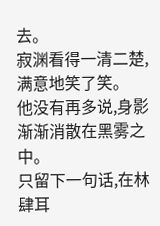去。
寂渊看得一清二楚,满意地笑了笑。
他没有再多说,身影渐渐消散在黑雾之中。
只留下一句话,在林肆耳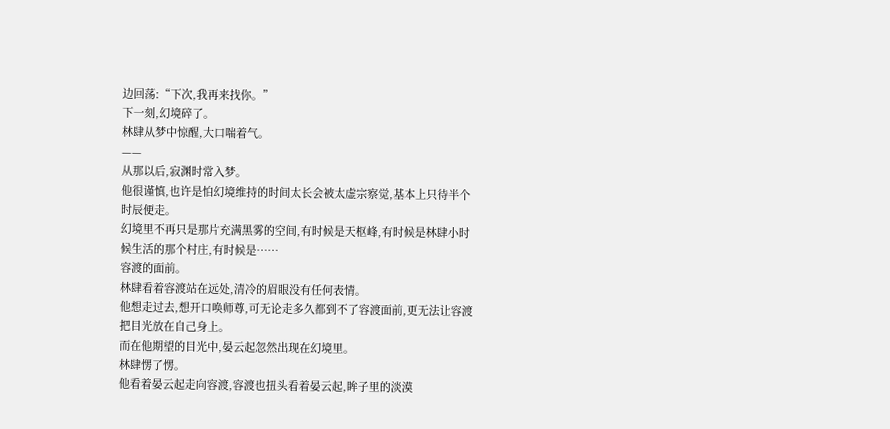边回荡:“下次,我再来找你。”
下一刻,幻境碎了。
林肆从梦中惊醒,大口喘着气。
——
从那以后,寂渊时常入梦。
他很谨慎,也许是怕幻境维持的时间太长会被太虚宗察觉,基本上只待半个时辰便走。
幻境里不再只是那片充满黑雾的空间,有时候是天枢峰,有时候是林肆小时候生活的那个村庄,有时候是……
容渡的面前。
林肆看着容渡站在远处,清冷的眉眼没有任何表情。
他想走过去,想开口唤师尊,可无论走多久都到不了容渡面前,更无法让容渡把目光放在自己身上。
而在他期望的目光中,晏云起忽然出现在幻境里。
林肆愣了愣。
他看着晏云起走向容渡,容渡也扭头看着晏云起,眸子里的淡漠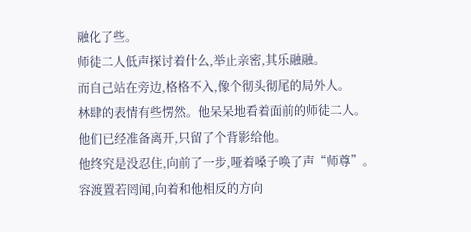融化了些。
师徒二人低声探讨着什么,举止亲密,其乐融融。
而自己站在旁边,格格不入,像个彻头彻尾的局外人。
林肆的表情有些愣然。他呆呆地看着面前的师徒二人。
他们已经准备离开,只留了个背影给他。
他终究是没忍住,向前了一步,哑着嗓子唤了声“师尊”。
容渡置若罔闻,向着和他相反的方向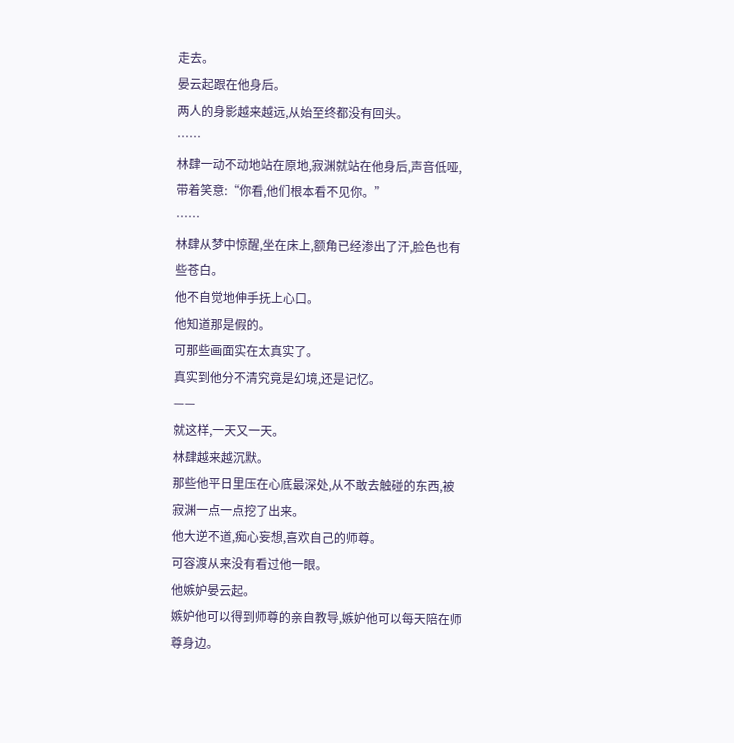走去。
晏云起跟在他身后。
两人的身影越来越远,从始至终都没有回头。
……
林肆一动不动地站在原地,寂渊就站在他身后,声音低哑,带着笑意:“你看,他们根本看不见你。”
……
林肆从梦中惊醒,坐在床上,额角已经渗出了汗,脸色也有些苍白。
他不自觉地伸手抚上心口。
他知道那是假的。
可那些画面实在太真实了。
真实到他分不清究竟是幻境,还是记忆。
——
就这样,一天又一天。
林肆越来越沉默。
那些他平日里压在心底最深处,从不敢去触碰的东西,被寂渊一点一点挖了出来。
他大逆不道,痴心妄想,喜欢自己的师尊。
可容渡从来没有看过他一眼。
他嫉妒晏云起。
嫉妒他可以得到师尊的亲自教导,嫉妒他可以每天陪在师尊身边。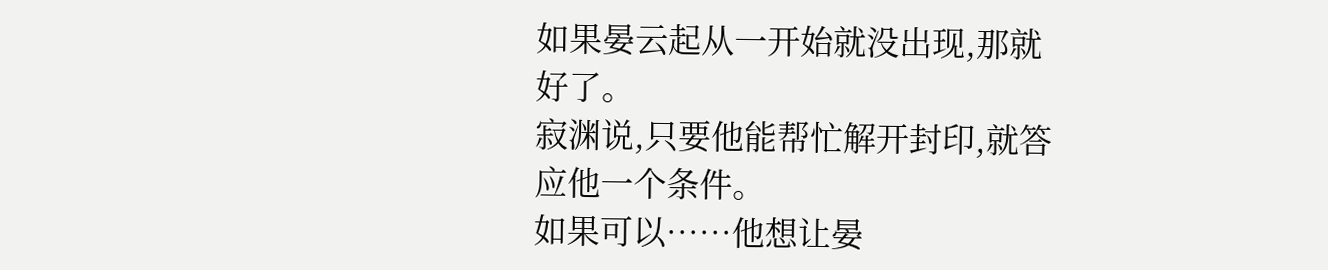如果晏云起从一开始就没出现,那就好了。
寂渊说,只要他能帮忙解开封印,就答应他一个条件。
如果可以……他想让晏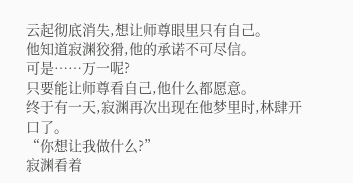云起彻底消失,想让师尊眼里只有自己。
他知道寂渊狡猾,他的承诺不可尽信。
可是……万一呢?
只要能让师尊看自己,他什么都愿意。
终于有一天,寂渊再次出现在他梦里时,林肆开口了。
“你想让我做什么?”
寂渊看着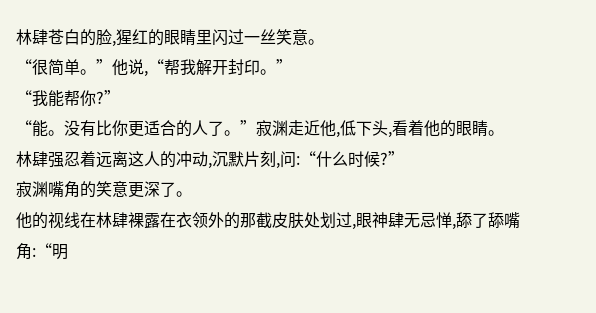林肆苍白的脸,猩红的眼睛里闪过一丝笑意。
“很简单。”他说,“帮我解开封印。”
“我能帮你?”
“能。没有比你更适合的人了。”寂渊走近他,低下头,看着他的眼睛。
林肆强忍着远离这人的冲动,沉默片刻,问:“什么时候?”
寂渊嘴角的笑意更深了。
他的视线在林肆裸露在衣领外的那截皮肤处划过,眼神肆无忌惮,舔了舔嘴角:“明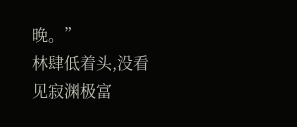晚。”
林肆低着头,没看见寂渊极富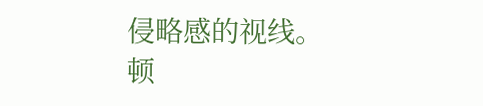侵略感的视线。顿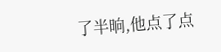了半晌,他点了点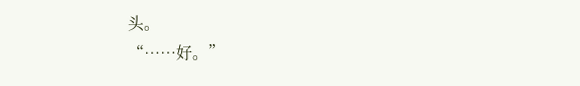头。
“……好。”